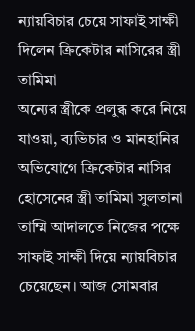ন্যায়বিচার চেয়ে সাফাই সাক্ষী দিলেন ক্রিকেটার নাসিরের স্ত্রী তামিমা
অন্যের স্ত্রীকে প্রলুব্ধ করে নিয়ে যাওয়া, ব্যভিচার ও মানহানির অভিযোগে ক্রিকেটার নাসির হোসেনের স্ত্রী তামিমা সুলতানা তাম্মি আদালতে নিজের পক্ষে সাফাই সাক্ষী দিয়ে ন্যায়বিচার চেয়েছেন। আজ সোমবার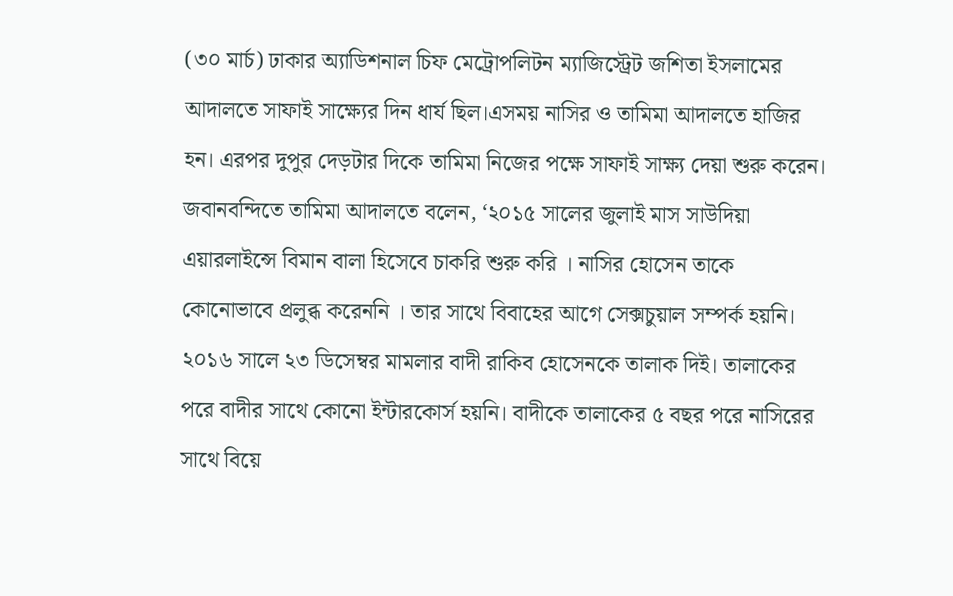(৩০ মার্চ) ঢাকার অ্যাডিশনাল চিফ মেট্রোপলিটন ম্যাজিস্ট্রেট জশিতা ইসলামের আদালতে সাফাই সাক্ষ্যের দিন ধার্য ছিল।এসময় নাসির ও তামিমা আদালতে হাজির হন। এরপর দুপুর দেড়টার দিকে তামিমা নিজের পক্ষে সাফাই সাক্ষ্য দেয়া শুরু করেন। জবানবন্দিতে তামিমা আদালতে বলেন, ‘২০১৫ সালের জুলাই মাস সাউদিয়া এয়ারলাইন্সে বিমান বালা হিসেবে চাকরি শুরু করি । নাসির হোসেন তাকে কোনোভাবে প্রলুব্ধ করেননি । তার সাথে বিবাহের আগে সেক্সচুয়াল সম্পর্ক হয়নি। ২০১৬ সালে ২৩ ডিসেম্বর মামলার বাদী রাকিব হোসেনকে তালাক দিই। তালাকের পরে বাদীর সাথে কোনো ইন্টারকোর্স হয়নি। বাদীকে তালাকের ৫ বছর পরে নাসিরের সাথে বিয়ে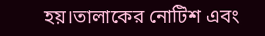হয়।তালাকের নোটিশ এবং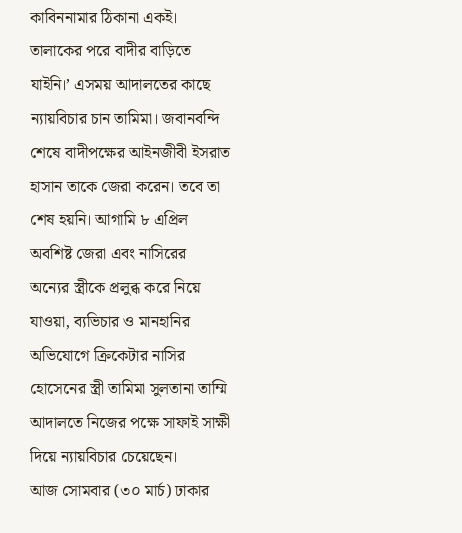কাবিননামার ঠিকানা একই। তালাকের পরে বাদীর বাড়িতে যাইনি।’ এসময় আদালতের কাছে ন্যায়বিচার চান তামিমা। জবানবন্দি শেষে বাদীপক্ষের আইনজীবী ইসরাত হাসান তাকে জেরা করেন। তবে তা শেষ হয়নি। আগামি ৮ এপ্রিল অবশিষ্ট জেরা এবং নাসিরের
অন্যের স্ত্রীকে প্রলুব্ধ করে নিয়ে যাওয়া, ব্যভিচার ও মানহানির অভিযোগে ক্রিকেটার নাসির হোসেনের স্ত্রী তামিমা সুলতানা তাম্মি আদালতে নিজের পক্ষে সাফাই সাক্ষী দিয়ে ন্যায়বিচার চেয়েছেন।
আজ সোমবার (৩০ মার্চ) ঢাকার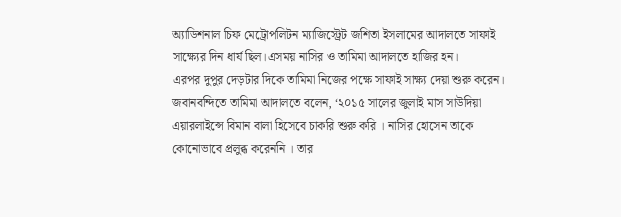অ্যাডিশনাল চিফ মেট্রোপলিটন ম্যাজিস্ট্রেট জশিতা ইসলামের আদালতে সাফাই সাক্ষ্যের দিন ধার্য ছিল।এসময় নাসির ও তামিমা আদালতে হাজির হন।
এরপর দুপুর দেড়টার দিকে তামিমা নিজের পক্ষে সাফাই সাক্ষ্য দেয়া শুরু করেন। জবানবন্দিতে তামিমা আদালতে বলেন, ‘২০১৫ সালের জুলাই মাস সাউদিয়া এয়ারলাইন্সে বিমান বালা হিসেবে চাকরি শুরু করি । নাসির হোসেন তাকে কোনোভাবে প্রলুব্ধ করেননি । তার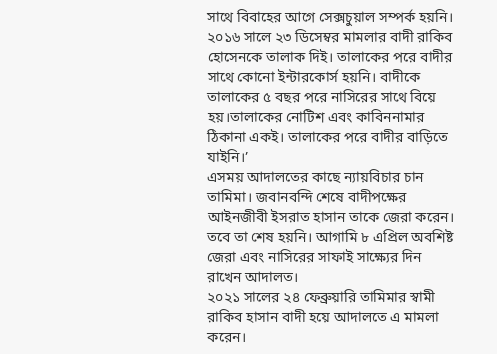সাথে বিবাহের আগে সেক্সচুয়াল সম্পর্ক হয়নি। ২০১৬ সালে ২৩ ডিসেম্বর মামলার বাদী রাকিব হোসেনকে তালাক দিই। তালাকের পরে বাদীর সাথে কোনো ইন্টারকোর্স হয়নি। বাদীকে তালাকের ৫ বছর পরে নাসিরের সাথে বিয়ে হয়।তালাকের নোটিশ এবং কাবিননামার ঠিকানা একই। তালাকের পরে বাদীর বাড়িতে যাইনি।’
এসময় আদালতের কাছে ন্যায়বিচার চান তামিমা। জবানবন্দি শেষে বাদীপক্ষের আইনজীবী ইসরাত হাসান তাকে জেরা করেন। তবে তা শেষ হয়নি। আগামি ৮ এপ্রিল অবশিষ্ট জেরা এবং নাসিরের সাফাই সাক্ষ্যের দিন রাখেন আদালত।
২০২১ সালের ২৪ ফেব্রুয়ারি তামিমার স্বামী রাকিব হাসান বাদী হয়ে আদালতে এ মামলা করেন।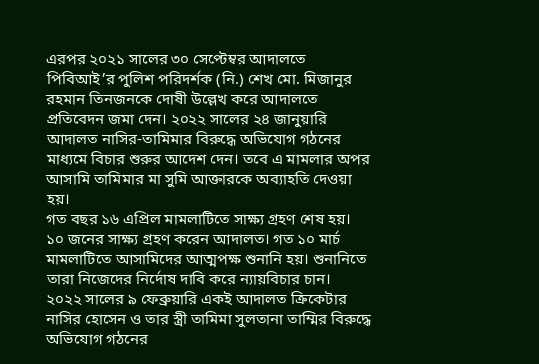এরপর ২০২১ সালের ৩০ সেপ্টেম্বর আদালতে পিবিআই’র পুলিশ পরিদর্শক (নি.) শেখ মো. মিজানুর রহমান তিনজনকে দোষী উল্লেখ করে আদালতে প্রতিবেদন জমা দেন। ২০২২ সালের ২৪ জানুয়ারি আদালত নাসির-তামিমার বিরুদ্ধে অভিযোগ গঠনের মাধ্যমে বিচার শুরুর আদেশ দেন। তবে এ মামলার অপর আসামি তামিমার মা সুমি আক্তারকে অব্যাহতি দেওয়া হয়।
গত বছর ১৬ এপ্রিল মামলাটিতে সাক্ষ্য গ্রহণ শেষ হয়। ১০ জনের সাক্ষ্য গ্রহণ করেন আদালত। গত ১০ মার্চ মামলাটিতে আসামিদের আত্মপক্ষ শুনানি হয়। শুনানিতে তারা নিজেদের নির্দোষ দাবি করে ন্যায়বিচার চান।
২০২২ সালের ৯ ফেব্রুয়ারি একই আদালত ক্রিকেটার নাসির হোসেন ও তার স্ত্রী তামিমা সুলতানা তাম্মির বিরুদ্ধে অভিযোগ গঠনের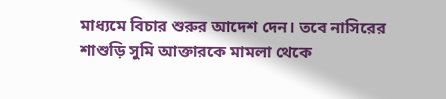মাধ্যমে বিচার শুরুর আদেশ দেন। তবে নাসিরের শাশুড়ি সুমি আক্তারকে মামলা থেকে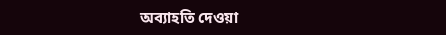অব্যাহতি দেওয়া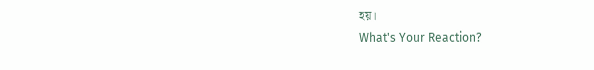হয়।
What's Your Reaction?